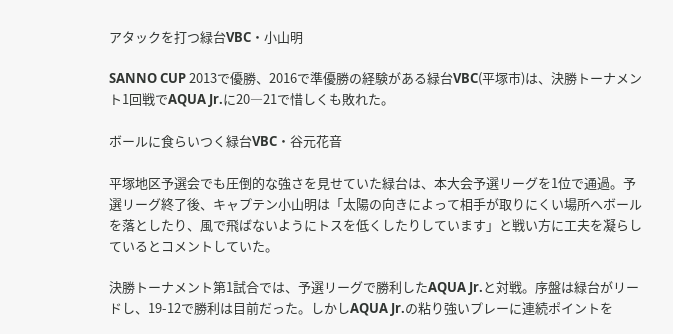アタックを打つ緑台VBC・小山明

SANNO CUP 2013で優勝、2016で準優勝の経験がある緑台VBC(平塚市)は、決勝トーナメント1回戦でAQUA Jr.に20―21で惜しくも敗れた。

ボールに食らいつく緑台VBC・谷元花音

平塚地区予選会でも圧倒的な強さを見せていた緑台は、本大会予選リーグを1位で通過。予選リーグ終了後、キャプテン小山明は「太陽の向きによって相手が取りにくい場所へボールを落としたり、風で飛ばないようにトスを低くしたりしています」と戦い方に工夫を凝らしているとコメントしていた。

決勝トーナメント第1試合では、予選リーグで勝利したAQUA Jr.と対戦。序盤は緑台がリードし、19-12で勝利は目前だった。しかしAQUA Jr.の粘り強いプレーに連続ポイントを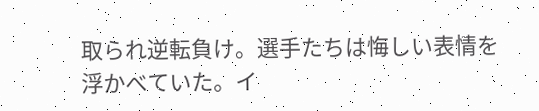取られ逆転負け。選手たちは悔しい表情を浮かべていた。イ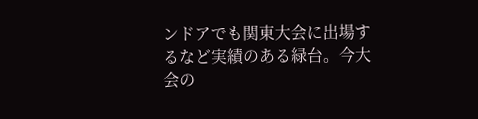ンドアでも関東大会に出場するなど実績のある緑台。今大会の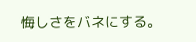悔しさをバネにする。